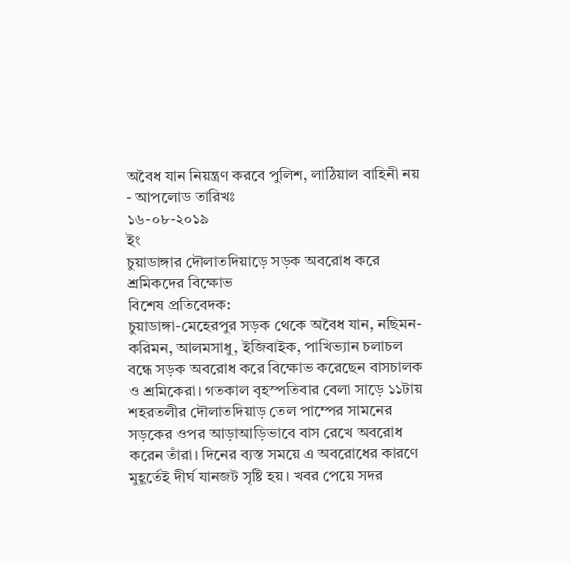অবৈধ যান নিয়ন্ত্রণ করবে পুলিশ, লাঠিয়াল বাহিনী নয়
- আপলোড তারিখঃ
১৬-০৮-২০১৯
ইং
চুয়াডাঙ্গার দৌলাতদিয়াড়ে সড়ক অবরোধ করে শ্রমিকদের বিক্ষোভ
বিশেষ প্রতিবেদক:
চুয়াডাঙ্গা-মেহেরপুর সড়ক থেকে অবৈধ যান, নছিমন-করিমন, আলমসাধু, ইজিবাইক, পাখিভ্যান চলাচল বন্ধে সড়ক অবরোধ করে বিক্ষোভ করেছেন বাসচালক ও শ্রমিকেরা। গতকাল বৃহস্পতিবার বেলা সাড়ে ১১টায় শহরতলীর দৌলাতদিয়াড় তেল পাম্পের সামনের সড়কের ওপর আড়াআড়িভাবে বাস রেখে অবরোধ করেন তাঁরা। দিনের ব্যস্ত সময়ে এ অবরোধের কারণে মুহূর্তেই দীর্ঘ যানজট সৃষ্টি হয়। খবর পেয়ে সদর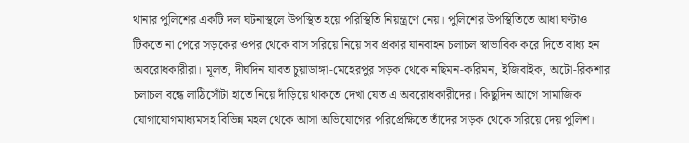থানার পুলিশের একটি দল ঘটনাস্থলে উপস্থিত হয়ে পরিস্থিতি নিয়ন্ত্রণে নেয়। পুলিশের উপস্থিতিতে আধা ঘণ্টাও টিকতে না পেরে সড়কের ওপর থেকে বাস সরিয়ে নিয়ে সব প্রকার যানবাহন চলাচল স্বাভাবিক করে দিতে বাধ্য হন অবরোধকারীরা। মূলত, দীর্ঘদিন যাবত চুয়াডাঙ্গা-মেহেরপুর সড়ক থেকে নছিমন-করিমন, ইজিবাইক, অটো-রিকশার চলাচল বন্ধে লাঠিসোঁটা হাতে নিয়ে দাঁড়িয়ে থাকতে দেখা যেত এ অবরোধকারীদের। কিছুদিন আগে সামাজিক যোগাযোগমাধ্যমসহ বিভিন্ন মহল থেকে আসা অভিযোগের পরিপ্রেক্ষিতে তাঁদের সড়ক থেকে সরিয়ে দেয় পুলিশ।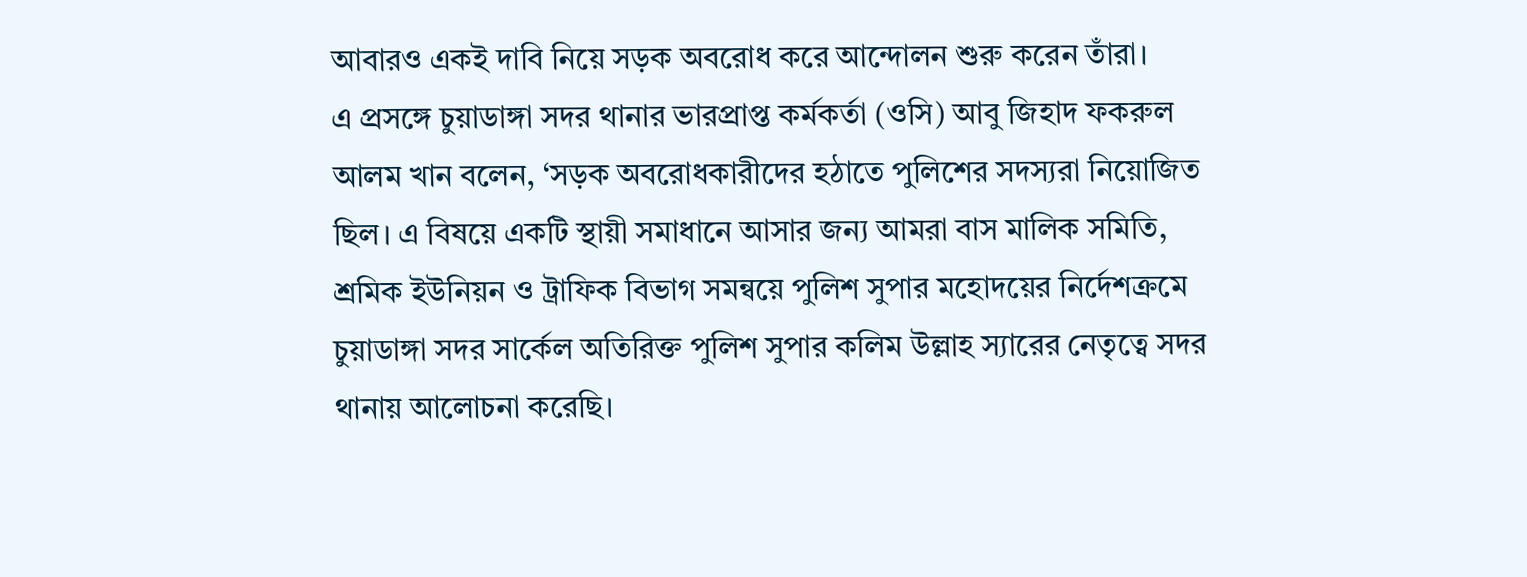আবারও একই দাবি নিয়ে সড়ক অবরোধ করে আন্দোলন শুরু করেন তাঁরা।
এ প্রসঙ্গে চুয়াডাঙ্গা সদর থানার ভারপ্রাপ্ত কর্মকর্তা (ওসি) আবু জিহাদ ফকরুল আলম খান বলেন, ‘সড়ক অবরোধকারীদের হঠাতে পুলিশের সদস্যরা নিয়োজিত ছিল। এ বিষয়ে একটি স্থায়ী সমাধানে আসার জন্য আমরা বাস মালিক সমিতি, শ্রমিক ইউনিয়ন ও ট্রাফিক বিভাগ সমন্বয়ে পুলিশ সুপার মহোদয়ের নির্দেশক্রমে চুয়াডাঙ্গা সদর সার্কেল অতিরিক্ত পুলিশ সুপার কলিম উল্লাহ স্যারের নেতৃত্বে সদর থানায় আলোচনা করেছি।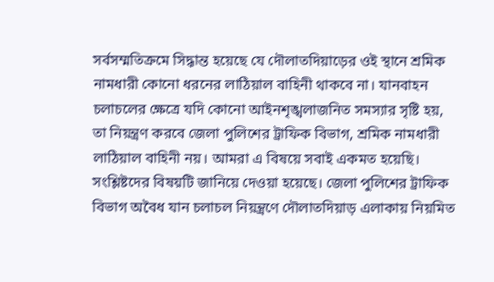সর্বসম্মতিক্রমে সিদ্ধান্ত হয়েছে যে দৌলাতদিয়াড়ের ওই স্থানে শ্রমিক নামধারী কোনো ধরনের লাঠিয়াল বাহিনী থাকবে না। যানবাহন চলাচলের ক্ষেত্রে যদি কোনো আইনশৃঙ্খলাজনিত সমস্যার সৃষ্টি হয়, তা নিয়ন্ত্রণ করবে জেলা পুলিশের ট্রাফিক বিভাগ, শ্রমিক নামধারী লাঠিয়াল বাহিনী নয়। আমরা এ বিষয়ে সবাই একমত হয়েছি। সংশ্লিষ্টদের বিষয়টি জানিয়ে দেওয়া হয়েছে। জেলা পুলিশের ট্রাফিক বিভাগ অবৈধ যান চলাচল নিয়ন্ত্রণে দৌলাতদিয়াড় এলাকায় নিয়মিত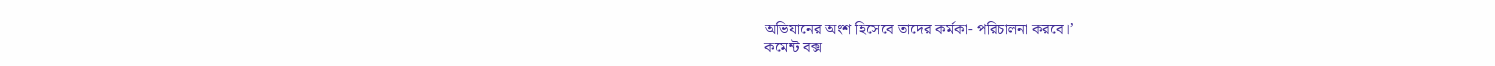অভিযানের অংশ হিসেবে তাদের কর্মকা- পরিচালনা করবে।’
কমেন্ট বক্স